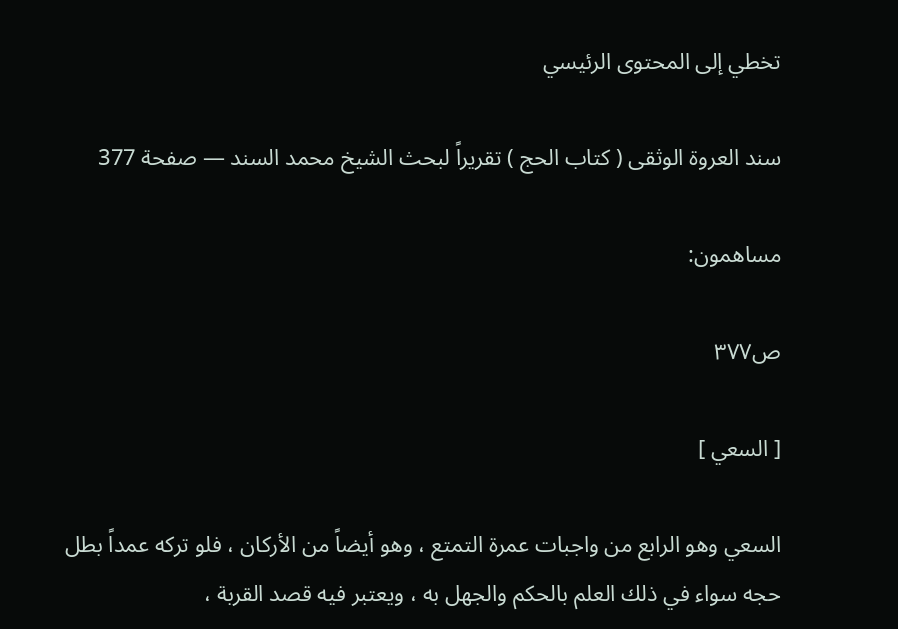تخطي إلى المحتوى الرئيسي

سند العروة الوثقى ( كتاب الحج ) تقريراً لبحث الشيخ محمد السند — صفحة 377

مساهمون:

ص٣٧٧

[ السعي ]

السعي وهو الرابع من واجبات عمرة التمتع ، وهو أيضاً من الأركان ، فلو تركه عمداً بطل حجه سواء في ذلك العلم بالحكم والجهل به ، ويعتبر فيه قصد القربة ،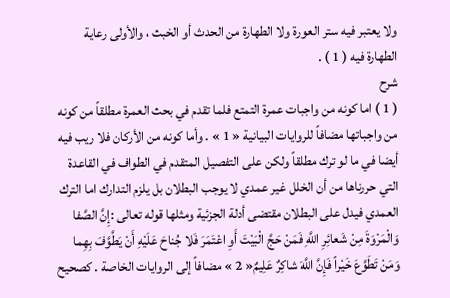ولا يعتبر فيه ستر العورة ولا الطهارة من الحدث أو الخبث ، والأولى رعاية الطهارة فيه ( 1 ) .
شرح
( 1 ) اما كونه من واجبات عمرة التمتع فلما تقدم في بحث العمرة مطلقاً من كونه من واجباتها مضافاً للروايات البيانية « 1 » . وأما كونه من الأركان فلا ريب فيه أيضا في ما لو ترك مطلقاً ولكن على التفصيل المتقدم في الطواف في القاعدة التي حررناها من أن الخلل غير عمدي لا يوجب البطلان بل يلزم التدارك اما الترك العمدي فيدل على البطلان مقتضى أدلة الجزئية ومثلها قوله تعالى :إِنَّ الصَّفا وَالْمَرْوَةَ مِنْ شَعائِرِ اللَّهِ فَمَنْ حَجَّ الْبَيْتَ أَوِ اعْتَمَرَ فَلا جُناحَ عَلَيْهِ أَنْ يَطَّوَّفَ بِهِما وَمَنْ تَطَوَّعَ خَيْراً فَإِنَّ اللَّهَ شاكِرٌ عَلِيمٌ« 2 » مضافاً إلى الروايات الخاصة . كصحيح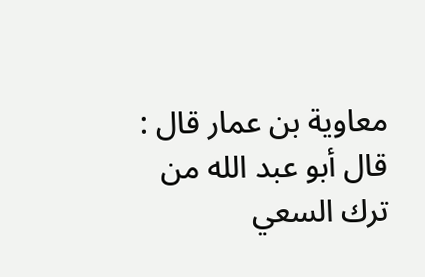معاوية بن عمار قال : قال أبو عبد الله من ترك السعي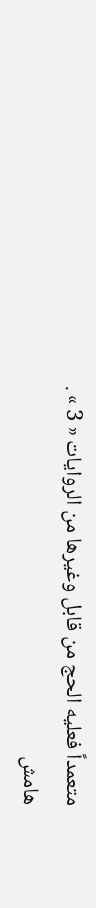متعمداً فعليه الحج من قابل وغيرها من الروايات « 3 » .
هامش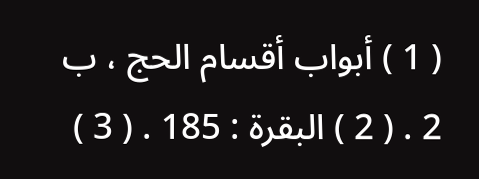( 1 ) أبواب أقسام الحج ، ب 2 . ( 2 ) البقرة : 185 . ( 3 )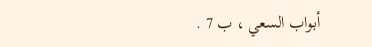أبواب السعي ، ب 7 .